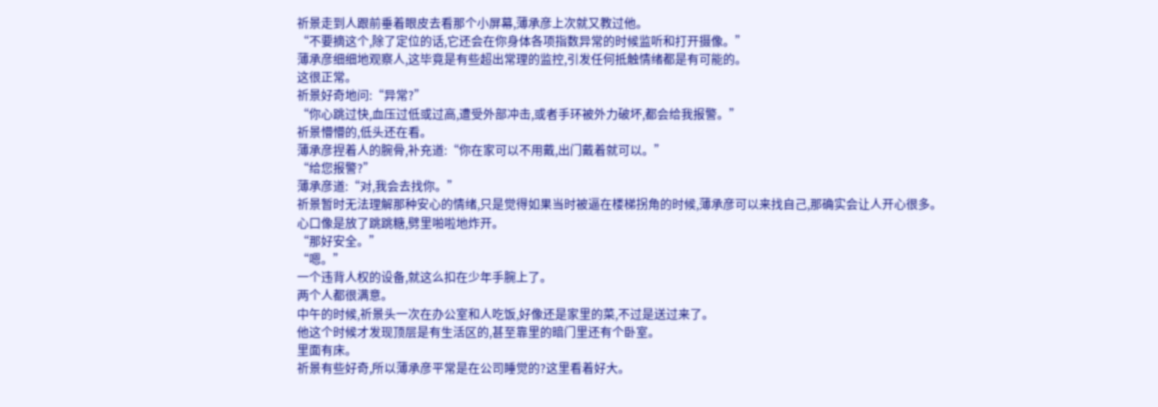祈景走到人跟前垂着眼皮去看那个小屏幕,薄承彦上次就又教过他。
“不要摘这个,除了定位的话,它还会在你身体各项指数异常的时候监听和打开摄像。”
薄承彦细细地观察人,这毕竟是有些超出常理的监控,引发任何抵触情绪都是有可能的。
这很正常。
祈景好奇地问:“异常?”
“你心跳过快,血压过低或过高,遭受外部冲击,或者手环被外力破坏,都会给我报警。”
祈景懵懵的,低头还在看。
薄承彦捏着人的腕骨,补充道:“你在家可以不用戴,出门戴着就可以。”
“给您报警?”
薄承彦道:“对,我会去找你。”
祈景暂时无法理解那种安心的情绪,只是觉得如果当时被逼在楼梯拐角的时候,薄承彦可以来找自己,那确实会让人开心很多。
心口像是放了跳跳糖,劈里啪啦地炸开。
“那好安全。”
“嗯。”
一个违背人权的设备,就这么扣在少年手腕上了。
两个人都很满意。
中午的时候,祈景头一次在办公室和人吃饭,好像还是家里的菜,不过是送过来了。
他这个时候才发现顶层是有生活区的,甚至靠里的暗门里还有个卧室。
里面有床。
祈景有些好奇,所以薄承彦平常是在公司睡觉的?这里看着好大。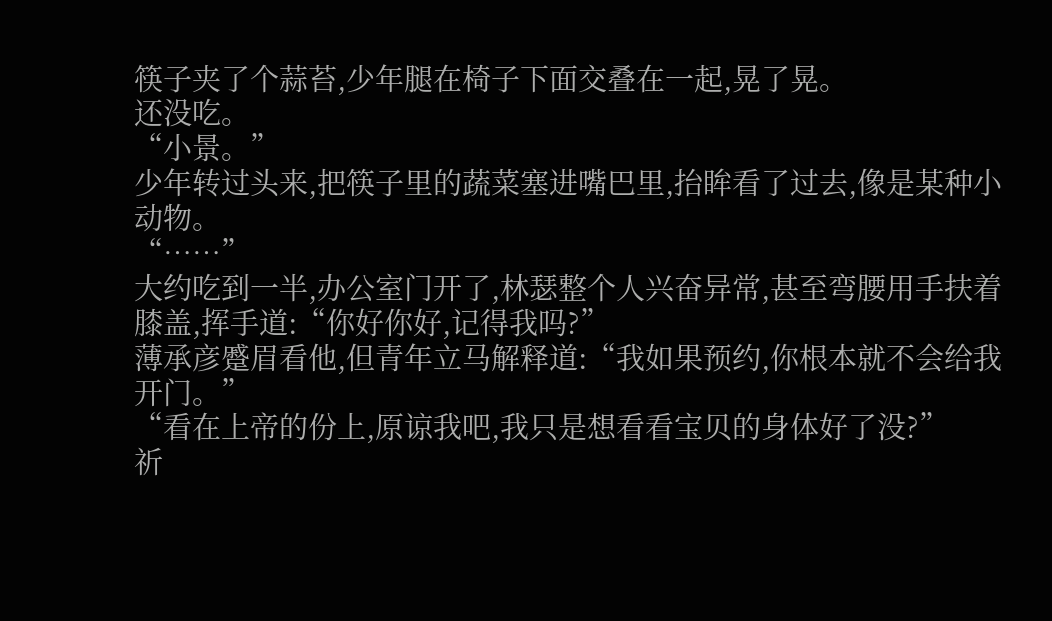筷子夹了个蒜苔,少年腿在椅子下面交叠在一起,晃了晃。
还没吃。
“小景。”
少年转过头来,把筷子里的蔬菜塞进嘴巴里,抬眸看了过去,像是某种小动物。
“……”
大约吃到一半,办公室门开了,林瑟整个人兴奋异常,甚至弯腰用手扶着膝盖,挥手道:“你好你好,记得我吗?”
薄承彦蹙眉看他,但青年立马解释道:“我如果预约,你根本就不会给我开门。”
“看在上帝的份上,原谅我吧,我只是想看看宝贝的身体好了没?”
祈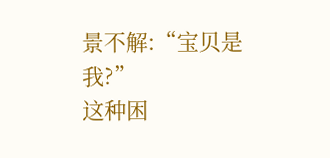景不解:“宝贝是我?”
这种困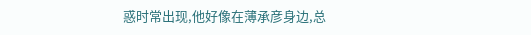惑时常出现,他好像在薄承彦身边,总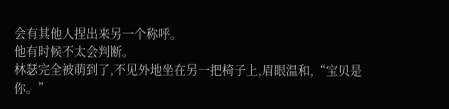会有其他人捏出来另一个称呼。
他有时候不太会判断。
林瑟完全被萌到了,不见外地坐在另一把椅子上,眉眼温和,“宝贝是你。”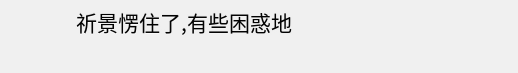祈景愣住了,有些困惑地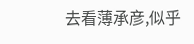去看薄承彦,似乎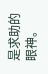是求助的眼神。